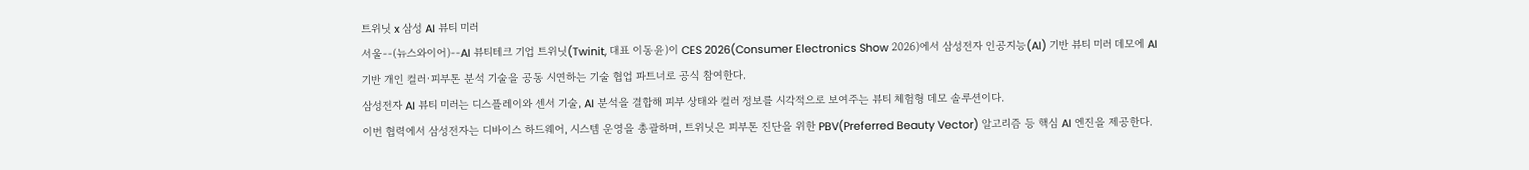트위닛 x 삼성 AI 뷰티 미러
서울--(뉴스와이어)--AI 뷰티테크 기업 트위닛(Twinit, 대표 이동윤)이 CES 2026(Consumer Electronics Show 2026)에서 삼성전자 인공지능(AI) 기반 뷰티 미러 데모에 AI 기반 개인 컬러·피부톤 분석 기술을 공동 시연하는 기술 협업 파트너로 공식 참여한다.
삼성전자 AI 뷰티 미러는 디스플레이와 센서 기술, AI 분석을 결합해 피부 상태와 컬러 정보를 시각적으로 보여주는 뷰티 체험형 데모 솔루션이다.
이번 협력에서 삼성전자는 디바이스 하드웨어, 시스템 운영을 총괄하며, 트위닛은 피부톤 진단을 위한 PBV(Preferred Beauty Vector) 알고리즘 등 핵심 AI 엔진을 제공한다.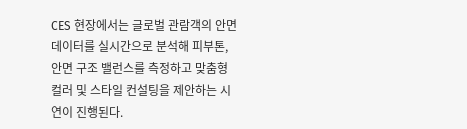CES 현장에서는 글로벌 관람객의 안면 데이터를 실시간으로 분석해 피부톤, 안면 구조 밸런스를 측정하고 맞춤형 컬러 및 스타일 컨설팅을 제안하는 시연이 진행된다.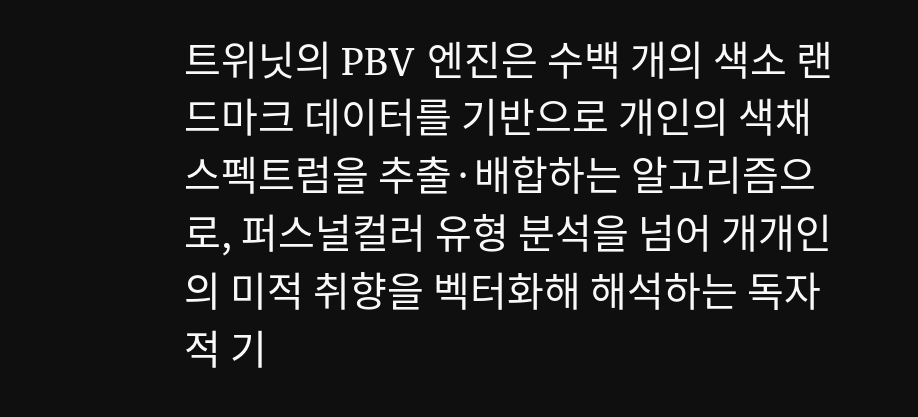트위닛의 PBV 엔진은 수백 개의 색소 랜드마크 데이터를 기반으로 개인의 색채 스펙트럼을 추출·배합하는 알고리즘으로, 퍼스널컬러 유형 분석을 넘어 개개인의 미적 취향을 벡터화해 해석하는 독자적 기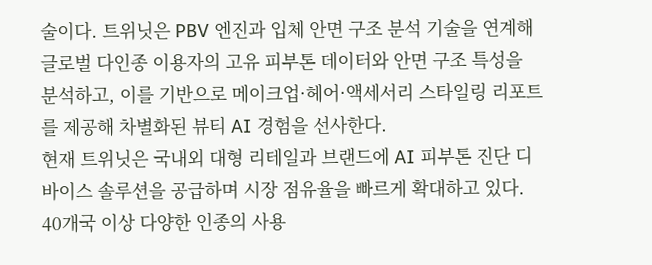술이다. 트위닛은 PBV 엔진과 입체 안면 구조 분석 기술을 연계해 글로벌 다인종 이용자의 고유 피부톤 데이터와 안면 구조 특성을 분석하고, 이를 기반으로 메이크업·헤어·액세서리 스타일링 리포트를 제공해 차별화된 뷰티 AI 경험을 선사한다.
현재 트위닛은 국내외 대형 리테일과 브랜드에 AI 피부톤 진단 디바이스 솔루션을 공급하며 시장 점유율을 빠르게 확대하고 있다. 40개국 이상 다양한 인종의 사용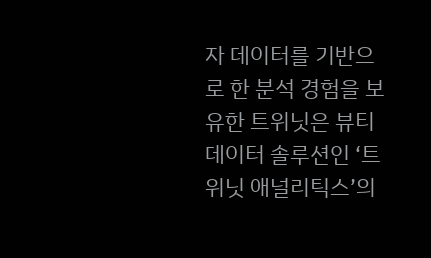자 데이터를 기반으로 한 분석 경험을 보유한 트위닛은 뷰티 데이터 솔루션인 ‘트위닛 애널리틱스’의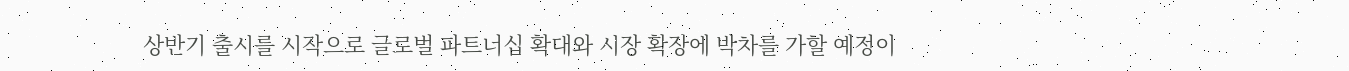상반기 출시를 시작으로 글로벌 파트너십 확대와 시장 확장에 박차를 가할 예정이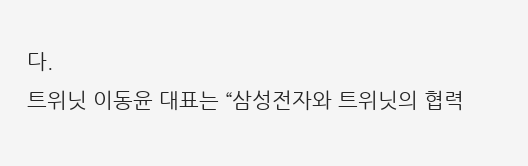다.
트위닛 이동윤 대표는 “삼성전자와 트위닛의 협력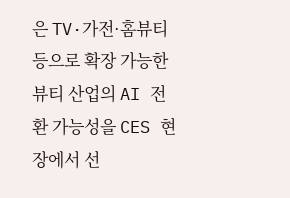은 TV·가전·홈뷰티 등으로 확장 가능한 뷰티 산업의 AI 전환 가능성을 CES 현장에서 선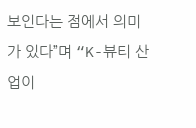보인다는 점에서 의미가 있다”며 “K-뷰티 산업이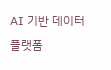AI 기반 데이터 플랫폼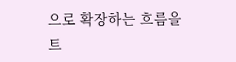으로 확장하는 흐름을 트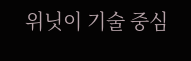위닛이 기술 중심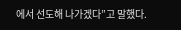에서 선도해 나가겠다”고 말했다.